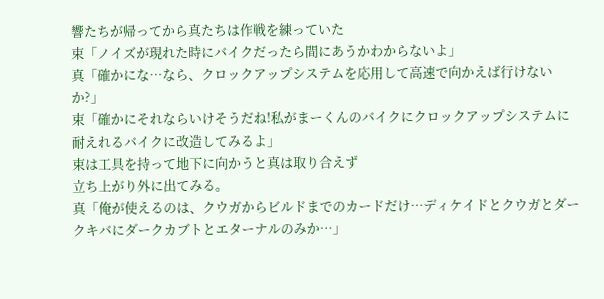響たちが帰ってから真たちは作戦を練っていた
束「ノイズが現れた時にバイクだったら間にあうかわからないよ」
真「確かにな…なら、クロックアップシステムを応用して高速で向かえば行けないか?」
束「確かにそれならいけそうだね!私がまーくんのバイクにクロックアップシステムに耐えれるバイクに改造してみるよ」
束は工具を持って地下に向かうと真は取り合えず
立ち上がり外に出てみる。
真「俺が使えるのは、クウガからビルドまでのカードだけ…ディケイドとクウガとダークキバにダークカブトとエターナルのみか…」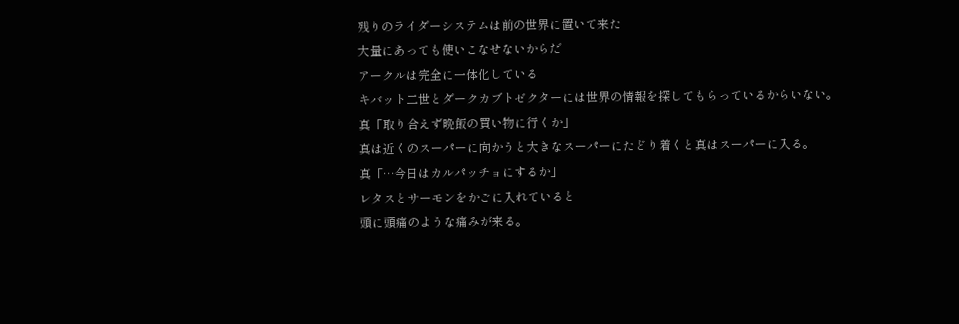残りのライダーシステムは前の世界に置いて来た
大量にあっても使いこなせないからだ
アークルは完全に一体化している
キバット二世とダークカブトゼクターには世界の情報を探してもらっているからいない。
真「取り合えず晩飯の買い物に行くか」
真は近くのスーパーに向かうと大きなスーパーにたどり着くと真はスーパーに入る。
真「…今日はカルパッチョにするか」
レタスとサーモンをかごに入れていると
頭に頭痛のような痛みが来る。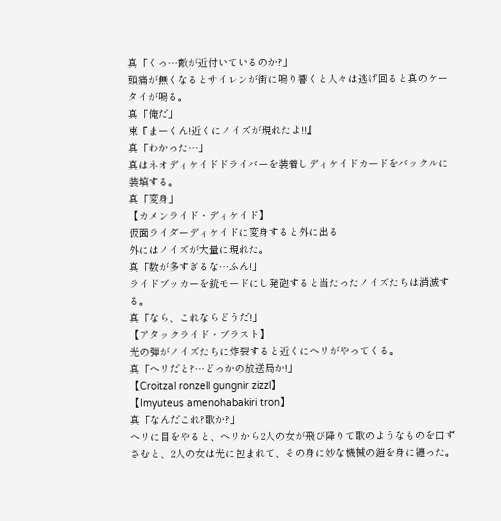真「くっ…敵が近付いているのか?」
頭痛が無くなるとサイレンが街に鳴り響くと人々は逃げ回ると真のケータイが鳴る。
真「俺だ」
束『まーくん!近くにノイズが現れたよ!!』
真「わかった…」
真はネオディケイドドライバーを装着しディケイドカードをバックルに装填する。
真「変身」
【カメンライド・ディケイド】
仮面ライダーディケイドに変身すると外に出る
外にはノイズが大量に現れた。
真「数が多すぎるな…ふん!」
ライドブッカーを銃モードにし発砲すると当たったノイズたちは消滅する。
真「なら、これならどうだ!」
【アタックライド・ブラスト】
光の弾がノイズたちに炸裂すると近くにヘリがやってくる。
真「ヘリだと?…どっかの放送局か!」
【Croitzal ronzell gungnir zizzl】
【Imyuteus amenohabakiri tron】
真「なんだこれ?歌か?」
ヘリに目をやると、ヘリから2人の女が飛び降りて歌のようなものを口ずさむと、2人の女は光に包まれて、その身に妙な機械の鎧を身に纏った。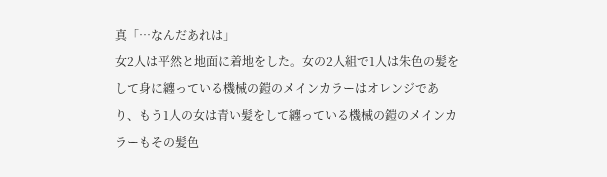真「…なんだあれは」
女2人は平然と地面に着地をした。女の2人組で1人は朱色の髪をして身に纏っている機械の鎧のメインカラーはオレンジであり、もう1人の女は青い髪をして纏っている機械の鎧のメインカラーもその髪色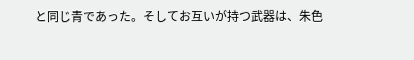と同じ青であった。そしてお互いが持つ武器は、朱色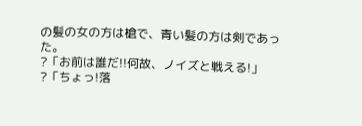の髪の女の方は槍で、青い髪の方は剣であった。
?「お前は誰だ!!何故、ノイズと戦える!」
?「ちょっ!落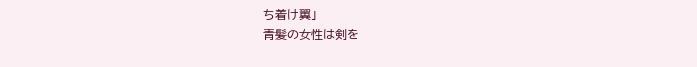ち着け翼」
青髪の女性は剣を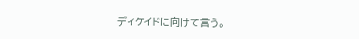ディケイドに向けて言う。